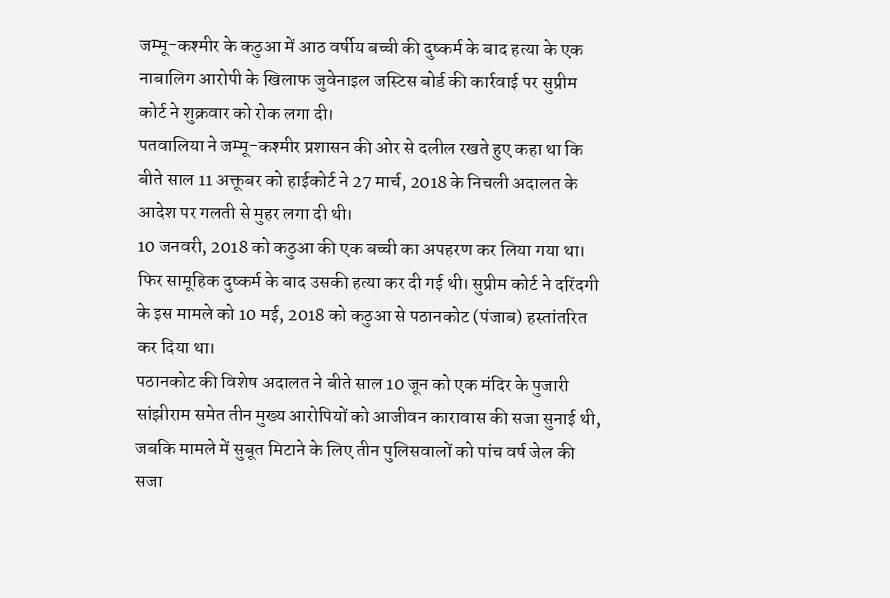जम्मू-कश्मीर के कठुआ में आठ वर्षीय बच्ची की दुष्कर्म के बाद हत्या के एक नाबालिग आरोपी के खिलाफ जुवेनाइल जस्टिस बोर्ड की कार्रवाई पर सुप्रीम कोर्ट ने शुक्रवार को रोक लगा दी।
पतवालिया ने जम्मू-कश्मीर प्रशासन की ओर से दलील रखते हुए कहा था कि बीते साल 11 अक्तूबर को हाईकोर्ट ने 27 मार्च, 2018 के निचली अदालत के आदेश पर गलती से मुहर लगा दी थी।
10 जनवरी, 2018 को कठुआ की एक बच्ची का अपहरण कर लिया गया था। फिर सामूहिक दुष्कर्म के बाद उसकी हत्या कर दी गई थी। सुप्रीम कोर्ट ने दरिंदगी के इस मामले को 10 मई, 2018 को कठुआ से पठानकोट (पंजाब) हस्तांतरित कर दिया था।
पठानकोट की विशेष अदालत ने बीते साल 10 जून को एक मंदिर के पुजारी सांझीराम समेत तीन मुख्य आरोपियों को आजीवन कारावास की सजा सुनाई थी, जबकि मामले में सुबूत मिटाने के लिए तीन पुलिसवालों को पांच वर्ष जेल की सजा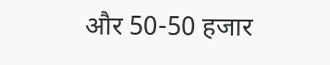और 50-50 हजार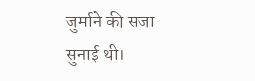जुर्माने की सजा सुनाई थी।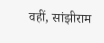वहीं, सांझीराम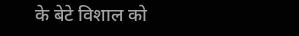के बेटे विशाल को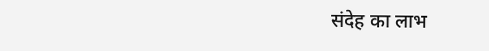संदेह का लाभ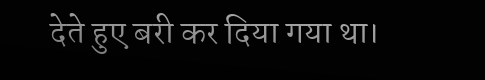देते हुए बरी कर दिया गया था।